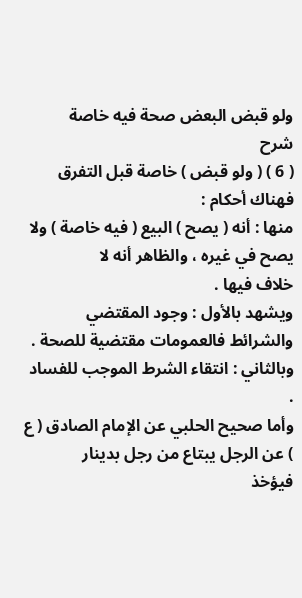ولو قبض البعض صحة فيه خاصة
شرح
( 6 ) ( ولو قبض ) خاصة قبل التفرق فهناك أحكام :
منها : أنه ( يصح ) البيع ( فيه خاصة ) ولا يصح في غيره ، والظاهر أنه لا
خلاف فيها .
ويشهد بالأول : وجود المقتضي والشرائط فالعمومات مقتضية للصحة .
وبالثاني : انتقاء الشرط الموجب للفساد .
وأما صحيح الحلبي عن الإمام الصادق ( ع ) عن الرجل يبتاع من رجل بدينار
فيؤخذ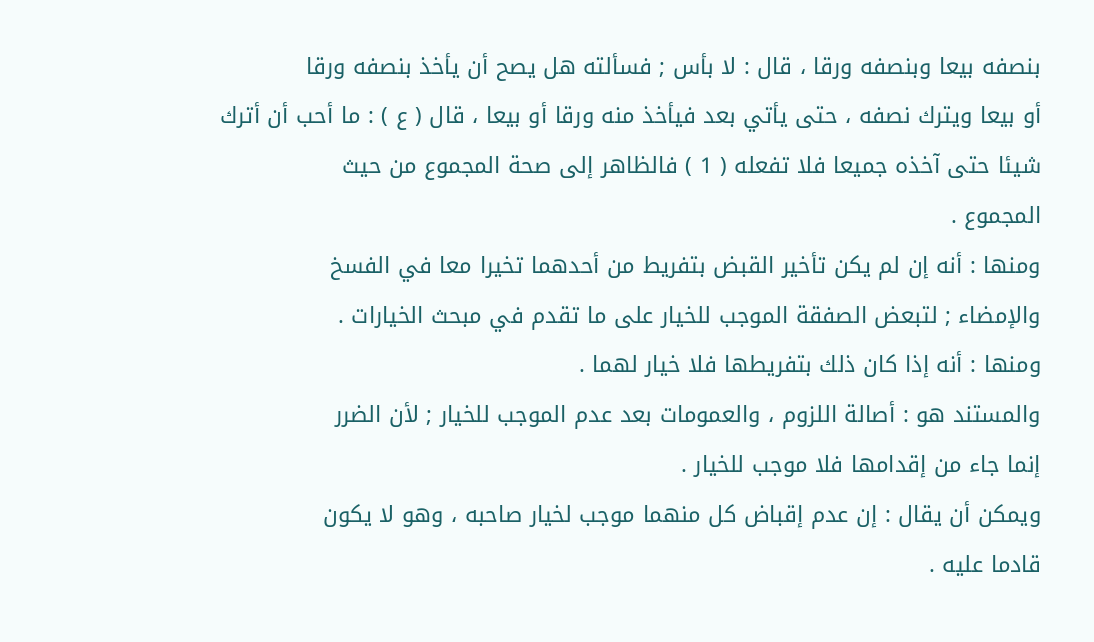بنصفه بيعا وبنصفه ورقا ، قال : لا بأس ; فسألته هل يصح أن يأخذ بنصفه ورقا
أو بيعا ويترك نصفه ، حتى يأتي بعد فيأخذ منه ورقا أو بيعا ، قال ( ع ) : ما أحب أن أترك
شيئا حتى آخذه جميعا فلا تفعله ( 1 ) فالظاهر إلى صحة المجموع من حيث
المجموع .
ومنها : أنه إن لم يكن تأخير القبض بتفريط من أحدهما تخيرا معا في الفسخ
والإمضاء ; لتبعض الصفقة الموجب للخيار على ما تقدم في مبحث الخيارات .
ومنها : أنه إذا كان ذلك بتفريطها فلا خيار لهما .
والمستند هو : أصالة اللزوم ، والعمومات بعد عدم الموجب للخيار ; لأن الضرر
إنما جاء من إقدامها فلا موجب للخيار .
ويمكن أن يقال : إن عدم إقباض كل منهما موجب لخيار صاحبه ، وهو لا يكون
قادما عليه .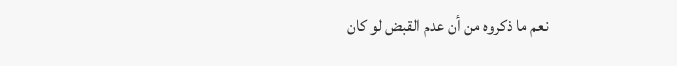نعم ما ذكروه من أن عدم القبض لو كان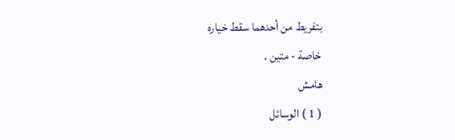بتفريط من أحدهما سقط خياره
خاصة - متين .
هامش
( 1 ) الوسائل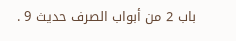باب 2 من أبواب الصرف حديث 9 .